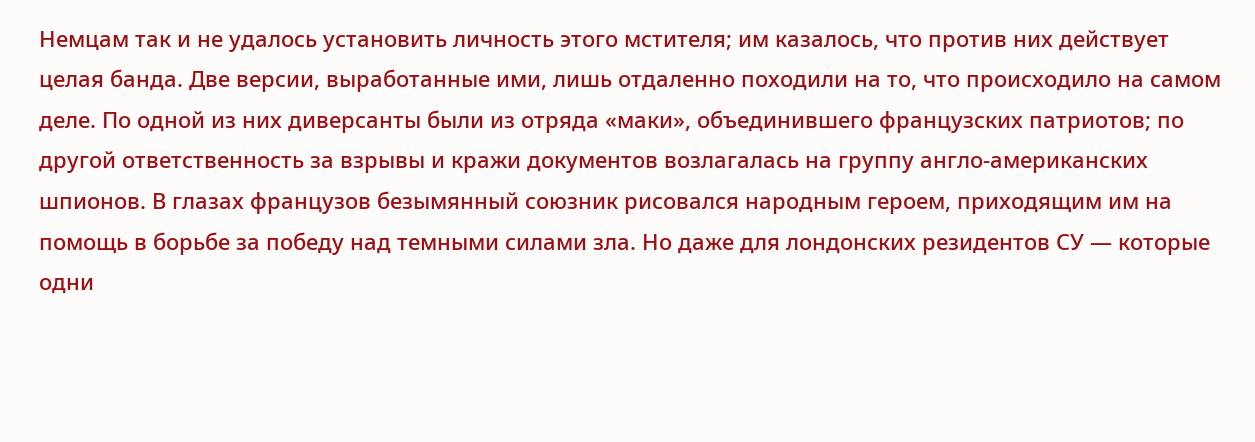Немцам так и не удалось установить личность этого мстителя; им казалось, что против них действует целая банда. Две версии, выработанные ими, лишь отдаленно походили на то, что происходило на самом деле. По одной из них диверсанты были из отряда «маки», объединившего французских патриотов; по другой ответственность за взрывы и кражи документов возлагалась на группу англо-американских шпионов. В глазах французов безымянный союзник рисовался народным героем, приходящим им на помощь в борьбе за победу над темными силами зла. Но даже для лондонских резидентов СУ — которые одни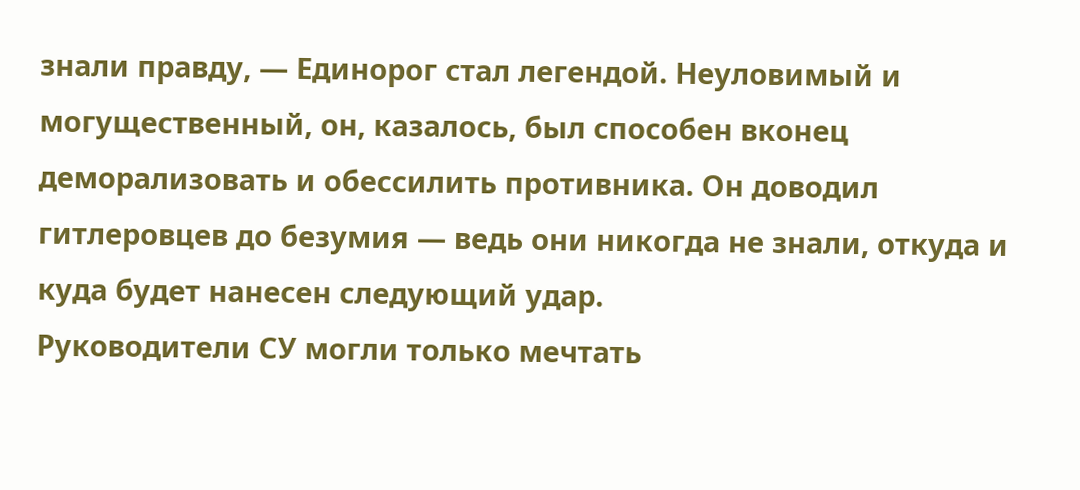знали правду, — Единорог стал легендой. Неуловимый и могущественный, он, казалось, был способен вконец деморализовать и обессилить противника. Он доводил гитлеровцев до безумия — ведь они никогда не знали, откуда и куда будет нанесен следующий удар.
Руководители СУ могли только мечтать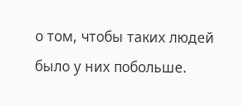о том, чтобы таких людей было у них побольше.